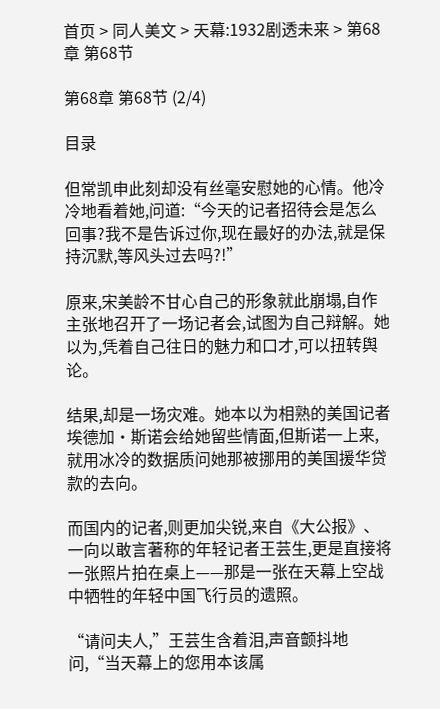首页 > 同人美文 > 天幕:1932剧透未来 > 第68章 第68节

第68章 第68节 (2/4)

目录

但常凯申此刻却没有丝毫安慰她的心情。他冷冷地看着她,问道:“今天的记者招待会是怎么回事?我不是告诉过你,现在最好的办法,就是保持沉默,等风头过去吗?!”

原来,宋美龄不甘心自己的形象就此崩塌,自作主张地召开了一场记者会,试图为自己辩解。她以为,凭着自己往日的魅力和口才,可以扭转舆论。

结果,却是一场灾难。她本以为相熟的美国记者埃德加·斯诺会给她留些情面,但斯诺一上来,就用冰冷的数据质问她那被挪用的美国援华贷款的去向。

而国内的记者,则更加尖锐,来自《大公报》、一向以敢言著称的年轻记者王芸生,更是直接将一张照片拍在桌上——那是一张在天幕上空战中牺牲的年轻中国飞行员的遗照。

“请问夫人,”王芸生含着泪,声音颤抖地问,“当天幕上的您用本该属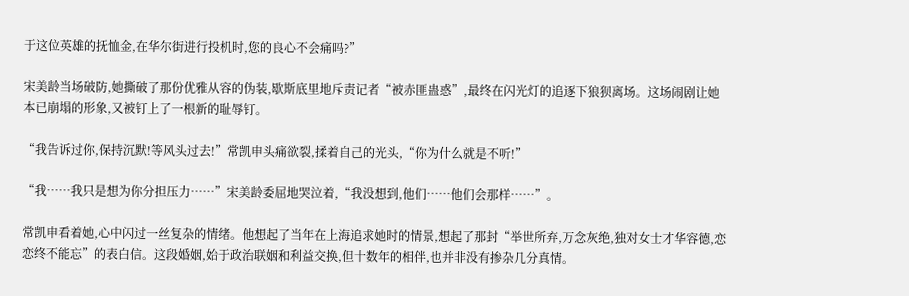于这位英雄的抚恤金,在华尔街进行投机时,您的良心不会痛吗?”

宋美龄当场破防,她撕破了那份优雅从容的伪装,歇斯底里地斥责记者“被赤匪蛊惑”,最终在闪光灯的追逐下狼狈离场。这场闹剧让她本已崩塌的形象,又被钉上了一根新的耻辱钉。

“我告诉过你,保持沉默!等风头过去!”常凯申头痛欲裂,揉着自己的光头,“你为什么就是不听!”

“我……我只是想为你分担压力……”宋美龄委屈地哭泣着,“我没想到,他们……他们会那样……”。

常凯申看着她,心中闪过一丝复杂的情绪。他想起了当年在上海追求她时的情景,想起了那封“举世所弃,万念灰绝,独对女士才华容德,恋恋终不能忘”的表白信。这段婚姻,始于政治联姻和利益交换,但十数年的相伴,也并非没有掺杂几分真情。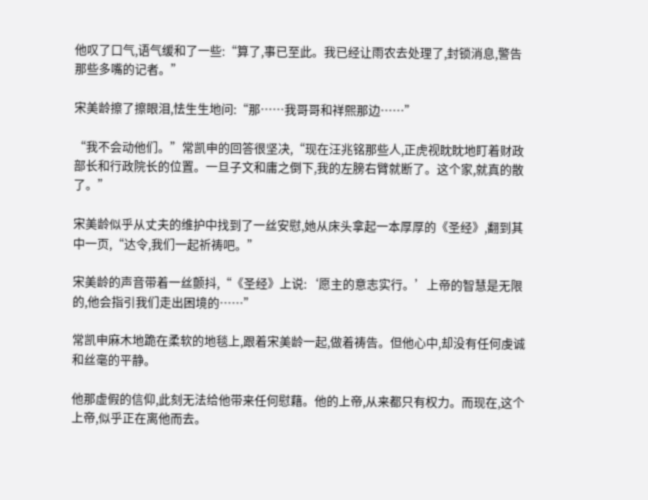他叹了口气,语气缓和了一些:“算了,事已至此。我已经让雨农去处理了,封锁消息,警告那些多嘴的记者。”

宋美龄擦了擦眼泪,怯生生地问:“那……我哥哥和祥熙那边……”

“我不会动他们。”常凯申的回答很坚决,“现在汪兆铭那些人,正虎视眈眈地盯着财政部长和行政院长的位置。一旦子文和庸之倒下,我的左膀右臂就断了。这个家,就真的散了。”

宋美龄似乎从丈夫的维护中找到了一丝安慰,她从床头拿起一本厚厚的《圣经》,翻到其中一页,“达令,我们一起祈祷吧。”

宋美龄的声音带着一丝颤抖,“《圣经》上说:‘愿主的意志实行。’上帝的智慧是无限的,他会指引我们走出困境的……”

常凯申麻木地跪在柔软的地毯上,跟着宋美龄一起,做着祷告。但他心中,却没有任何虔诚和丝毫的平静。

他那虚假的信仰,此刻无法给他带来任何慰藉。他的上帝,从来都只有权力。而现在,这个上帝,似乎正在离他而去。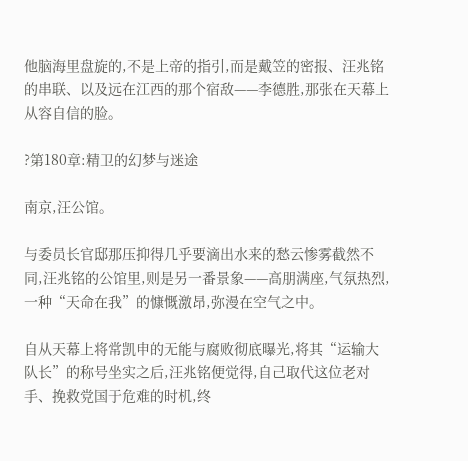他脑海里盘旋的,不是上帝的指引,而是戴笠的密报、汪兆铭的串联、以及远在江西的那个宿敌——李德胜,那张在天幕上从容自信的脸。

?第180章:精卫的幻梦与迷途

南京,汪公馆。

与委员长官邸那压抑得几乎要滴出水来的愁云惨雾截然不同,汪兆铭的公馆里,则是另一番景象——高朋满座,气氛热烈,一种“天命在我”的慷慨激昂,弥漫在空气之中。

自从天幕上将常凯申的无能与腐败彻底曝光,将其“运输大队长”的称号坐实之后,汪兆铭便觉得,自己取代这位老对手、挽救党国于危难的时机,终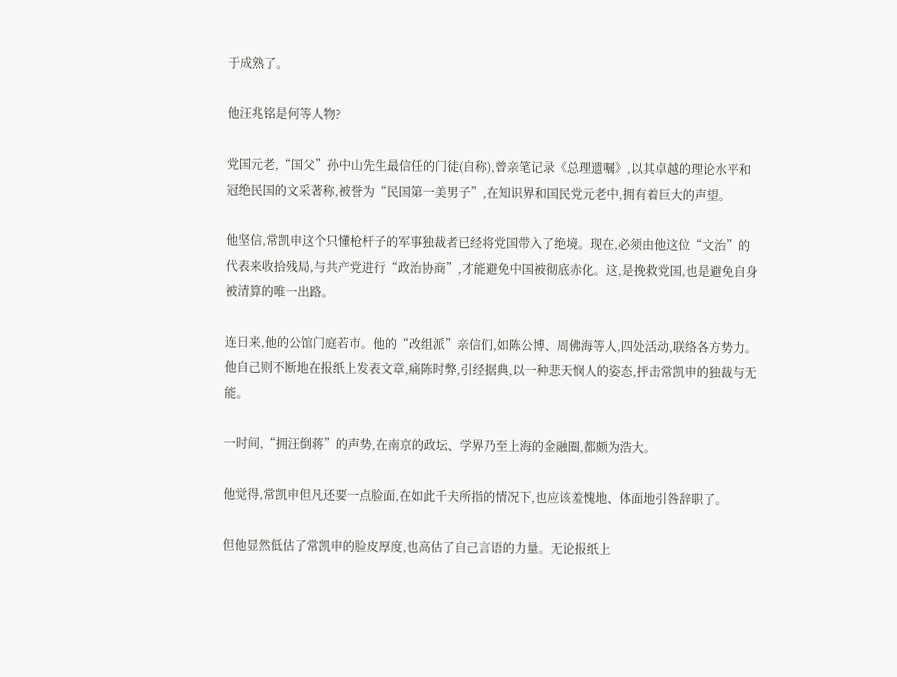于成熟了。

他汪兆铭是何等人物?

党国元老,“国父”孙中山先生最信任的门徒(自称),曾亲笔记录《总理遗嘱》,以其卓越的理论水平和冠绝民国的文采著称,被誉为“民国第一美男子”,在知识界和国民党元老中,拥有着巨大的声望。

他坚信,常凯申这个只懂枪杆子的军事独裁者已经将党国带入了绝境。现在,必须由他这位“文治”的代表来收拾残局,与共产党进行“政治协商”,才能避免中国被彻底赤化。这,是挽救党国,也是避免自身被清算的唯一出路。

连日来,他的公馆门庭若市。他的“改组派”亲信们,如陈公博、周佛海等人,四处活动,联络各方势力。他自己则不断地在报纸上发表文章,痛陈时弊,引经据典,以一种悲天悯人的姿态,抨击常凯申的独裁与无能。

一时间,“拥汪倒蒋”的声势,在南京的政坛、学界乃至上海的金融圈,都颇为浩大。

他觉得,常凯申但凡还要一点脸面,在如此千夫所指的情况下,也应该羞愧地、体面地引咎辞职了。

但他显然低估了常凯申的脸皮厚度,也高估了自己言语的力量。无论报纸上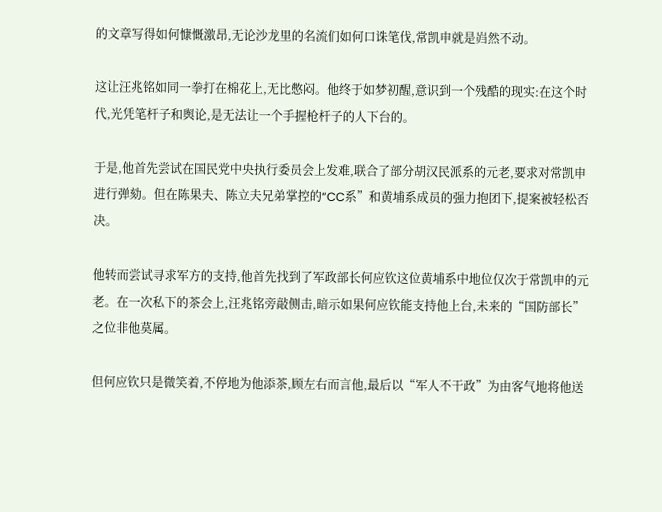的文章写得如何慷慨激昂,无论沙龙里的名流们如何口诛笔伐,常凯申就是岿然不动。

这让汪兆铭如同一拳打在棉花上,无比憋闷。他终于如梦初醒,意识到一个残酷的现实:在这个时代,光凭笔杆子和舆论,是无法让一个手握枪杆子的人下台的。

于是,他首先尝试在国民党中央执行委员会上发难,联合了部分胡汉民派系的元老,要求对常凯申进行弹劾。但在陈果夫、陈立夫兄弟掌控的“CC系”和黄埔系成员的强力抱团下,提案被轻松否决。

他转而尝试寻求军方的支持,他首先找到了军政部长何应钦这位黄埔系中地位仅次于常凯申的元老。在一次私下的茶会上,汪兆铭旁敲侧击,暗示如果何应钦能支持他上台,未来的“国防部长”之位非他莫属。

但何应钦只是微笑着,不停地为他添茶,顾左右而言他,最后以“军人不干政”为由客气地将他送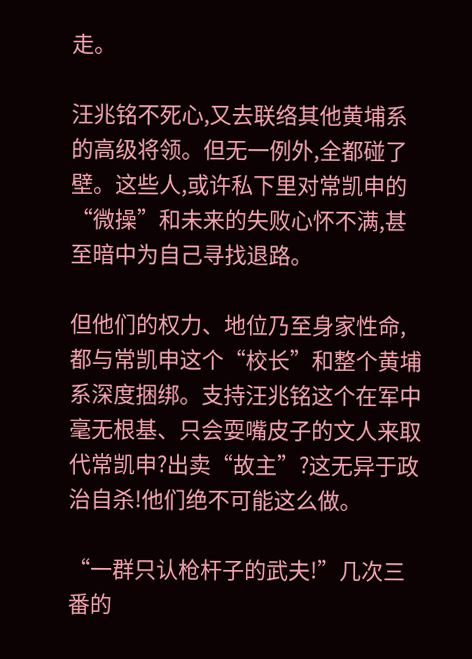走。

汪兆铭不死心,又去联络其他黄埔系的高级将领。但无一例外,全都碰了壁。这些人,或许私下里对常凯申的“微操”和未来的失败心怀不满,甚至暗中为自己寻找退路。

但他们的权力、地位乃至身家性命,都与常凯申这个“校长”和整个黄埔系深度捆绑。支持汪兆铭这个在军中毫无根基、只会耍嘴皮子的文人来取代常凯申?出卖“故主”?这无异于政治自杀!他们绝不可能这么做。

“一群只认枪杆子的武夫!”几次三番的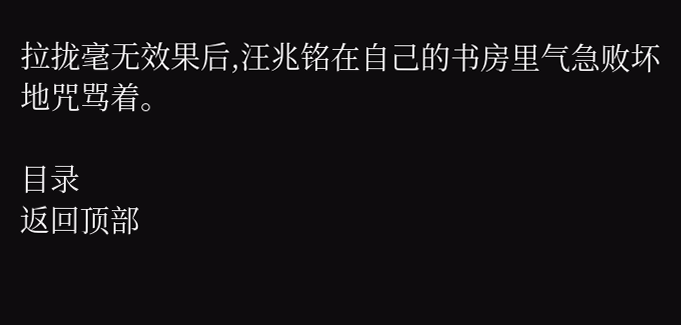拉拢毫无效果后,汪兆铭在自己的书房里气急败坏地咒骂着。

目录
返回顶部